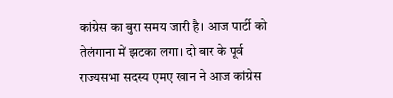कांग्रेस का बुरा समय जारी है। आज पार्टी को तेलंगाना में झटका लगा। दो बार के पूर्व राज्यसभा सदस्य एमए खान ने आज कांग्रेस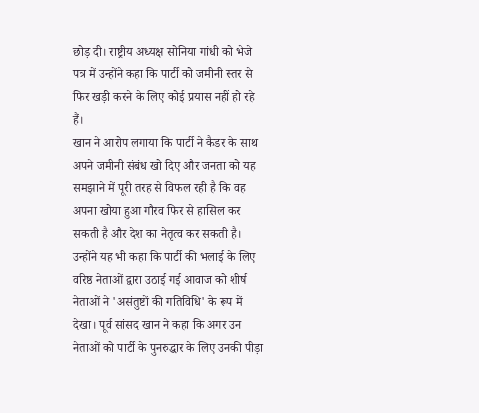छोड़ दी। राष्ट्रीय अध्यक्ष सोनिया गांधी को भेजे पत्र में उन्होंने कहा कि पार्टी को जमीनी स्तर से फिर खड़ी करने के लिए कोई प्रयास नहीं हो रहे हैं।
खान ने आरोप लगाया कि पार्टी ने कैडर के साथ अपने जमीनी संबंध खो दिए और जनता को यह समझाने में पूरी तरह से विफल रही है कि वह अपना खोया हुआ गौरव फिर से हासिल कर सकती है और देश का नेतृत्व कर सकती है। उन्होंने यह भी कहा कि पार्टी की भलाई के लिए वरिष्ठ नेताओं द्वारा उठाई गई आवाज को शीर्ष नेताओं ने 'असंतुष्टों की गतिविधि' के रूप में देखा। पूर्व सांसद खान ने कहा कि अगर उन नेताओं को पार्टी के पुनरुद्धार के लिए उनकी पीड़ा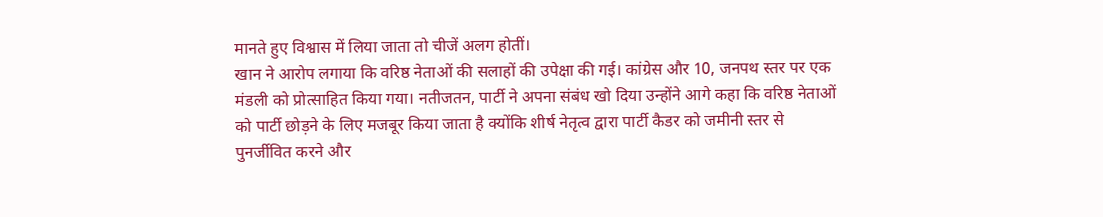मानते हुए विश्वास में लिया जाता तो चीजें अलग होतीं।
खान ने आरोप लगाया कि वरिष्ठ नेताओं की सलाहों की उपेक्षा की गई। कांग्रेस और 10, जनपथ स्तर पर एक मंडली को प्रोत्साहित किया गया। नतीजतन, पार्टी ने अपना संबंध खो दिया उन्होंने आगे कहा कि वरिष्ठ नेताओं को पार्टी छोड़ने के लिए मजबूर किया जाता है क्योंकि शीर्ष नेतृत्व द्वारा पार्टी कैडर को जमीनी स्तर से पुनर्जीवित करने और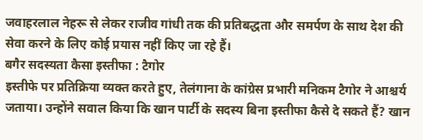जवाहरलाल नेहरू से लेकर राजीव गांधी तक की प्रतिबद्धता और समर्पण के साथ देश की सेवा करने के लिए कोई प्रयास नहीं किए जा रहे हैं।
बगैर सदस्यता कैसा इस्तीफा : टैगोर
इस्तीफे पर प्रतिक्रिया व्यक्त करते हुए, तेलंगाना के कांग्रेस प्रभारी मनिकम टैगोर ने आश्चर्य जताया। उन्होंने सवाल किया कि खान पार्टी के सदस्य बिना इस्तीफा कैसे दे सकते हैं? खान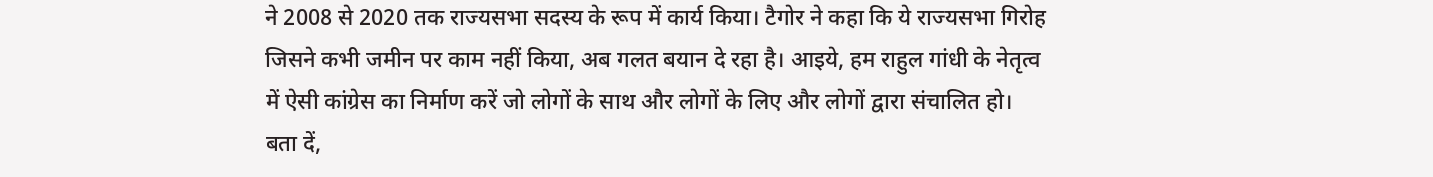ने 2008 से 2020 तक राज्यसभा सदस्य के रूप में कार्य किया। टैगोर ने कहा कि ये राज्यसभा गिरोह जिसने कभी जमीन पर काम नहीं किया, अब गलत बयान दे रहा है। आइये, हम राहुल गांधी के नेतृत्व में ऐसी कांग्रेस का निर्माण करें जो लोगों के साथ और लोगों के लिए और लोगों द्वारा संचालित हो।
बता दें,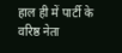हाल ही में पार्टी के वरिष्ठ नेता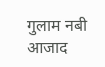गुलाम नबी आजाद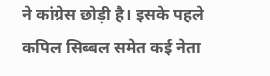ने कांग्रेस छोड़ी है। इसके पहले कपिल सिब्बल समेत कई नेता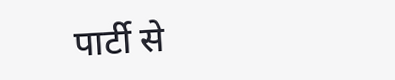पार्टी से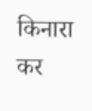किनारा कर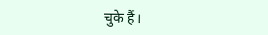चुके हैं।